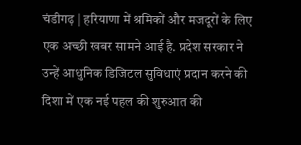चंडीगढ़ | हरियाणा में श्रमिकों और मजदूरों के लिए एक अच्छी खबर सामने आई है. प्रदेश सरकार ने उन्हें आधुनिक डिजिटल सुविधाएं प्रदान करने की दिशा में एक नई पहल की शुरुआत की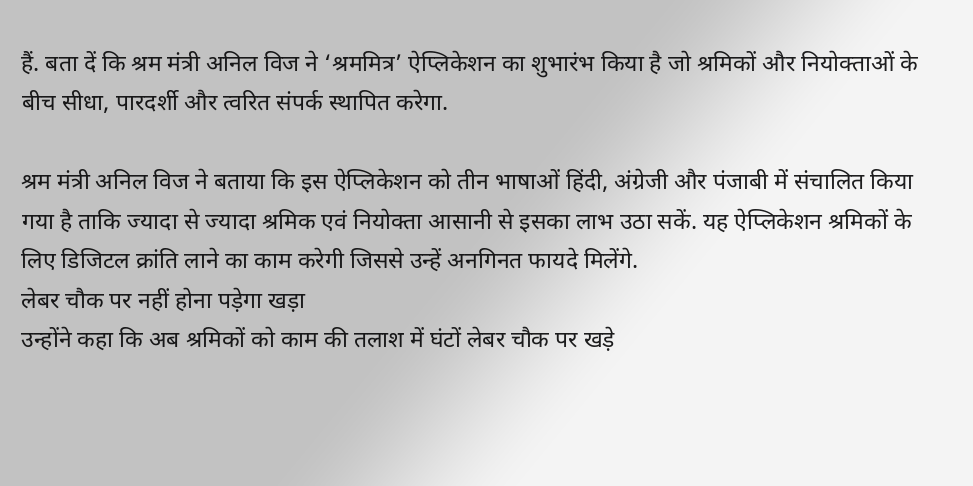हैं. बता दें कि श्रम मंत्री अनिल विज ने ‘श्रममित्र’ ऐप्लिकेशन का शुभारंभ किया है जो श्रमिकों और नियोक्ताओं के बीच सीधा, पारदर्शी और त्वरित संपर्क स्थापित करेगा.

श्रम मंत्री अनिल विज ने बताया कि इस ऐप्लिकेशन को तीन भाषाओं हिंदी, अंग्रेजी और पंजाबी में संचालित किया गया है ताकि ज्यादा से ज्यादा श्रमिक एवं नियोक्ता आसानी से इसका लाभ उठा सकें. यह ऐप्लिकेशन श्रमिकों के लिए डिजिटल क्रांति लाने का काम करेगी जिससे उन्हें अनगिनत फायदे मिलेंगे.
लेबर चौक पर नहीं होना पड़ेगा खड़ा
उन्होंने कहा कि अब श्रमिकों को काम की तलाश में घंटों लेबर चौक पर खड़े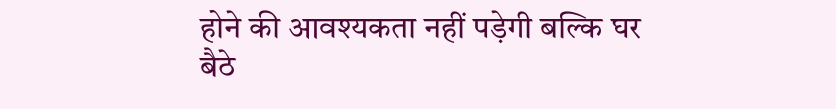होने की आवश्यकता नहीं पड़ेगी बल्कि घर बैठे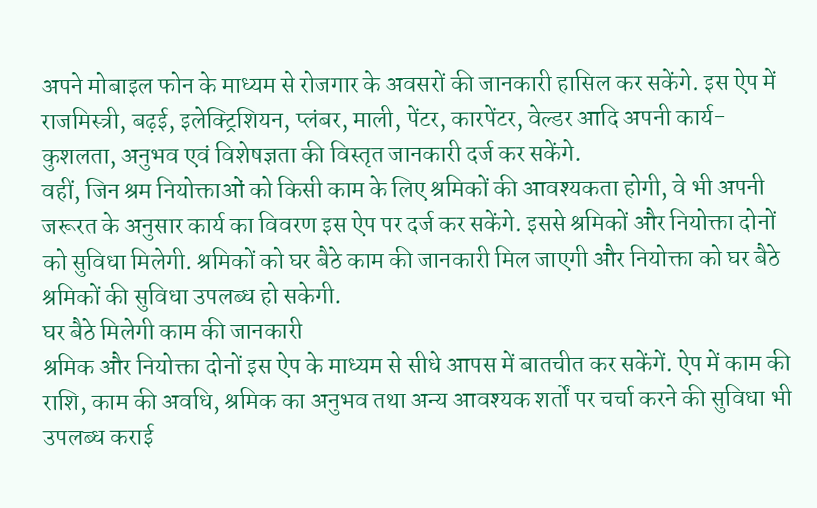अपने मोबाइल फोन के माध्यम से रोजगार के अवसरों की जानकारी हासिल कर सकेंगे. इस ऐप में राजमिस्त्री, बढ़ई, इलेक्ट्रिशियन, प्लंबर, माली, पेंटर, कारपेंटर, वेल्डर आदि अपनी कार्य- कुशलता, अनुभव एवं विशेषज्ञता की विस्तृत जानकारी दर्ज कर सकेंगे.
वहीं, जिन श्रम नियोक्ताओं को किसी काम के लिए श्रमिकों की आवश्यकता होगी, वे भी अपनी जरूरत के अनुसार कार्य का विवरण इस ऐप पर दर्ज कर सकेंगे. इससे श्रमिकों और नियोक्ता दोनों को सुविधा मिलेगी. श्रमिकों को घर बैठे काम की जानकारी मिल जाएगी और नियोक्ता को घर बैठे श्रमिकों की सुविधा उपलब्ध हो सकेगी.
घर बैठे मिलेगी काम की जानकारी
श्रमिक और नियोक्ता दोनों इस ऐप के माध्यम से सीधे आपस में बातचीत कर सकेंगें. ऐप में काम की राशि, काम की अवधि, श्रमिक का अनुभव तथा अन्य आवश्यक शर्तों पर चर्चा करने की सुविधा भी उपलब्ध कराई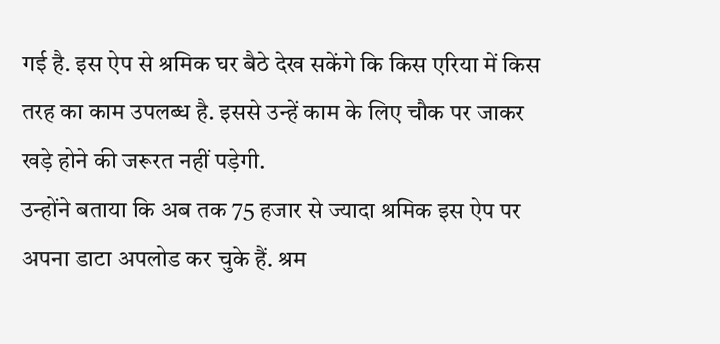गई है. इस ऐप से श्रमिक घर बैठे देख सकेंगे कि किस एरिया में किस तरह का काम उपलब्ध है. इससे उन्हें काम के लिए चौक पर जाकर खड़े होने की जरूरत नहीं पड़ेगी.
उन्होंने बताया कि अब तक 75 हजार से ज्यादा श्रमिक इस ऐप पर अपना डाटा अपलोड कर चुके हैं. श्रम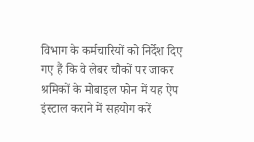विभाग के कर्मचारियों को निर्देश दिए गए हैं कि वे लेबर चौकों पर जाकर श्रमिकों के मोबाइल फोन में यह ऐप इंस्टाल कराने में सहयोग करें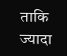ताकि ज्यादा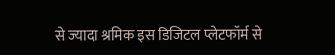से ज्यादा श्रमिक इस डिजिटल प्लेटफॉर्म से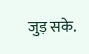जुड़ सके.